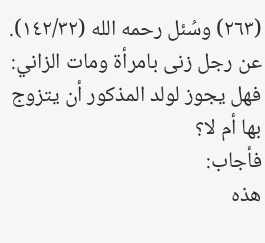(٢٦٣) وسُئل رحمه الله (١٤٢/٣٢).
عن رجل زنى بامرأة ومات الزاني: فهل يجوز لولد المذكور أن يتزوج بها أم لا؟
فأجاب:
هذه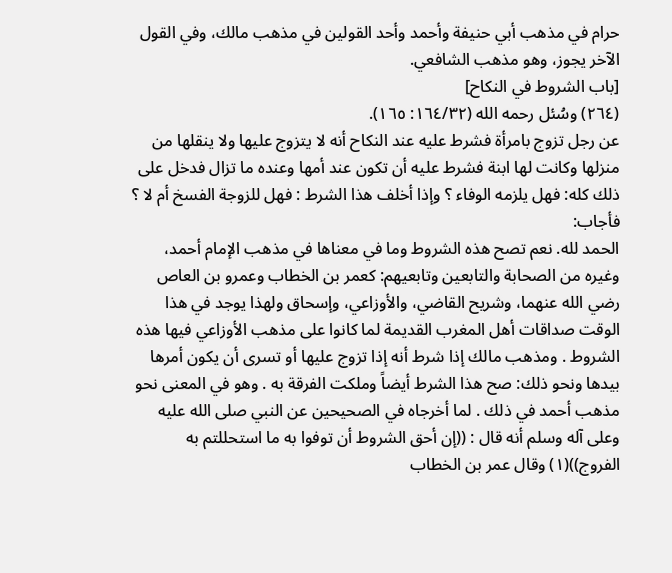حرام في مذهب أبي حنيفة وأحمد وأحد القولين في مذهب مالك، وفي القول الآخر يجوز، وهو مذهب الشافعي.
[باب الشروط في النكاح]
(٢٦٤) وسُئل رحمه الله (١٦٤/٣٢: ١٦٥).
عن رجل تزوج بامرأة فشرط عليه عند النكاح أنه لا يتزوج عليها ولا ينقلها من منزلها وكانت لها ابنة فشرط عليه أن تكون عند أمها وعنده ما تزال فدخل على ذلك كله: فهل يلزمه الوفاء ؟ وإذا أخلف هذا الشرط : فهل للزوجة الفسخ أم لا ؟
فأجاب:
الحمد لله. نعم تصح هذه الشروط وما في معناها في مذهب الإمام أحمد، وغيره من الصحابة والتابعين وتابعيهم: كعمر بن الخطاب وعمرو بن العاص رضي الله عنهما، وشريح القاضي، والأوزاعي، وإسحاق ولهذا يوجد في هذا الوقت صداقات أهل المغرب القديمة لما كانوا على مذهب الأوزاعي فيها هذه الشروط . ومذهب مالك إذا شرط أنه إذا تزوج عليها أو تسرى أن يكون أمرها بيدها ونحو ذلك: صح هذا الشرط أيضاً وملكت الفرقة به . وهو في المعنى نحو مذهب أحمد في ذلك . لما أخرجاه في الصحيحين عن النبي صلى الله عليه وعلى آله وسلم أنه قال : ((إن أحق الشروط أن توفوا به ما استحللتم به الفروج))(١) وقال عمر بن الخطاب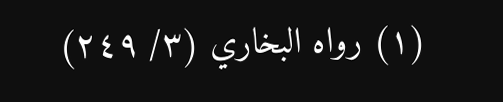(١) رواه البخاري (٣/ ٢٤٩)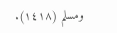ومسلم (١٤١٨).